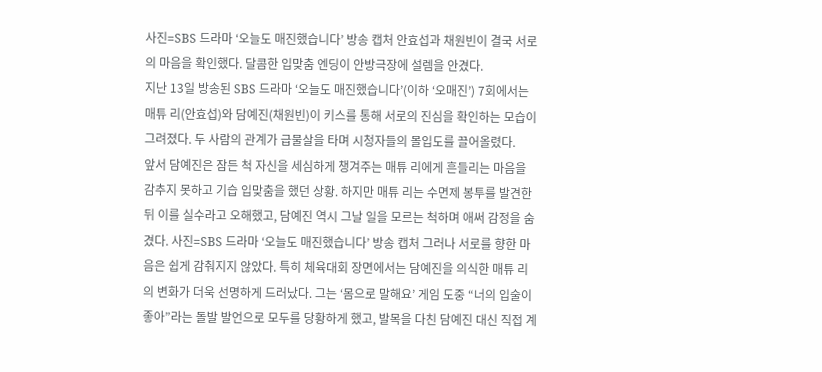사진=SBS 드라마 ‘오늘도 매진했습니다’ 방송 캡처 안효섭과 채원빈이 결국 서로의 마음을 확인했다. 달콤한 입맞춤 엔딩이 안방극장에 설렘을 안겼다.
지난 13일 방송된 SBS 드라마 ‘오늘도 매진했습니다’(이하 ‘오매진’) 7회에서는 매튜 리(안효섭)와 담예진(채원빈)이 키스를 통해 서로의 진심을 확인하는 모습이 그려졌다. 두 사람의 관계가 급물살을 타며 시청자들의 몰입도를 끌어올렸다.
앞서 담예진은 잠든 척 자신을 세심하게 챙겨주는 매튜 리에게 흔들리는 마음을 감추지 못하고 기습 입맞춤을 했던 상황. 하지만 매튜 리는 수면제 봉투를 발견한 뒤 이를 실수라고 오해했고, 담예진 역시 그날 일을 모르는 척하며 애써 감정을 숨겼다. 사진=SBS 드라마 ‘오늘도 매진했습니다’ 방송 캡처 그러나 서로를 향한 마음은 쉽게 감춰지지 않았다. 특히 체육대회 장면에서는 담예진을 의식한 매튜 리의 변화가 더욱 선명하게 드러났다. 그는 ‘몸으로 말해요’ 게임 도중 “너의 입술이 좋아”라는 돌발 발언으로 모두를 당황하게 했고, 발목을 다친 담예진 대신 직접 계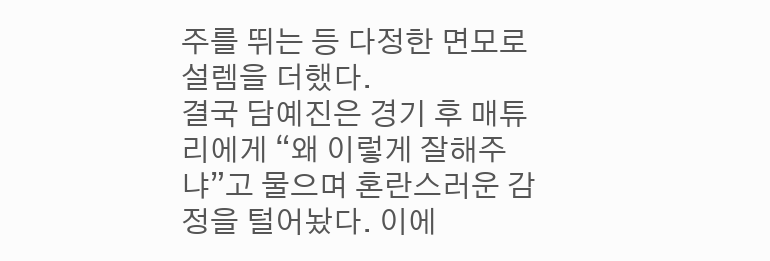주를 뛰는 등 다정한 면모로 설렘을 더했다.
결국 담예진은 경기 후 매튜 리에게 “왜 이렇게 잘해주냐”고 물으며 혼란스러운 감정을 털어놨다. 이에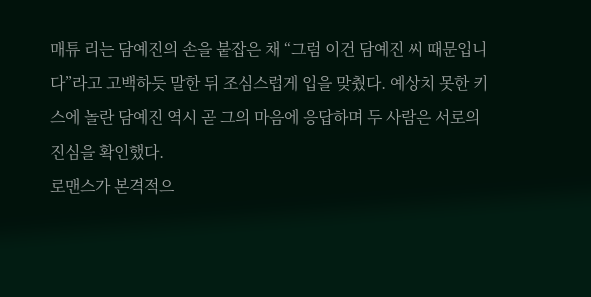매튜 리는 담예진의 손을 붙잡은 채 “그럼 이건 담예진 씨 때문입니다”라고 고백하듯 말한 뒤 조심스럽게 입을 맞췄다. 예상치 못한 키스에 놀란 담예진 역시 곧 그의 마음에 응답하며 두 사람은 서로의 진심을 확인했다.
로맨스가 본격적으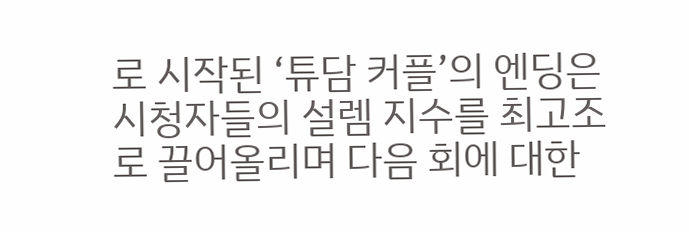로 시작된 ‘튜담 커플’의 엔딩은 시청자들의 설렘 지수를 최고조로 끌어올리며 다음 회에 대한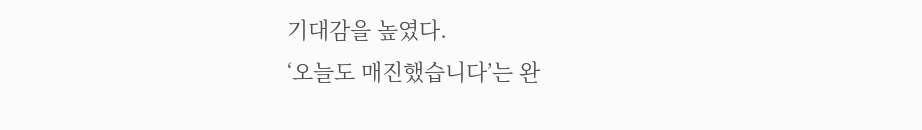기대감을 높였다.
‘오늘도 매진했습니다’는 완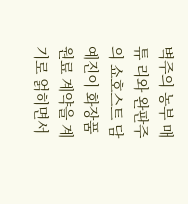벽주의 농부 매튜 리와 완판주의 쇼호스트 담예진이 화장품 원료 계약을 계기로 얽히면서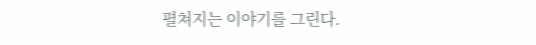펼쳐지는 이야기를 그린다.